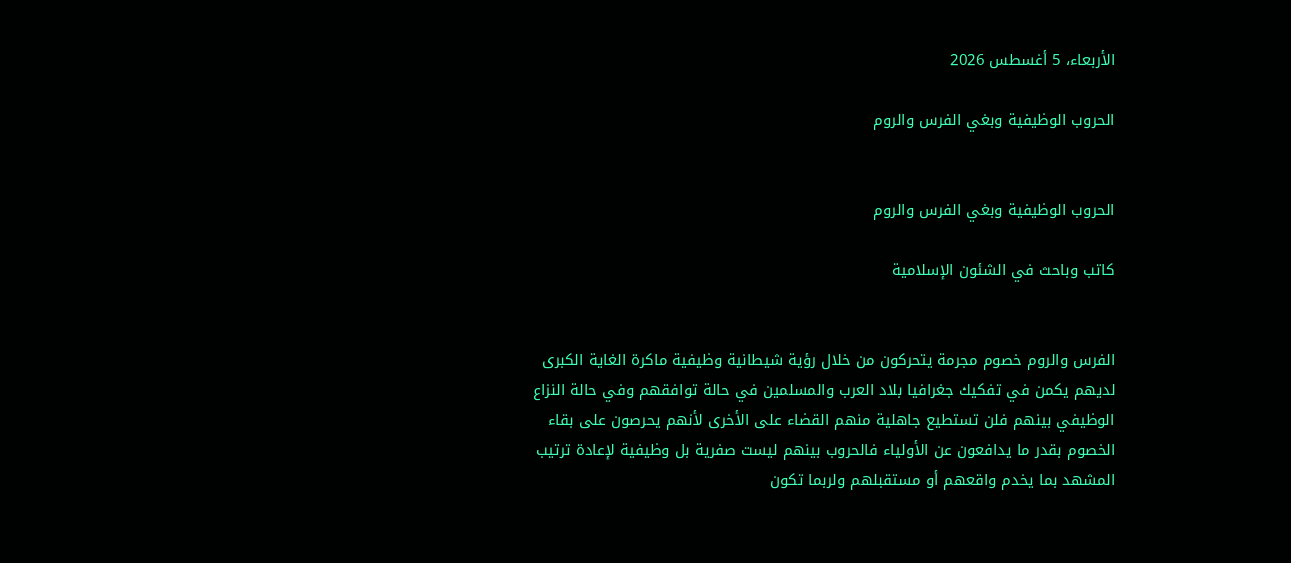الأربعاء، 5 أغسطس 2026

الحروب الوظيفية وبغي الفرس والروم


الحروب الوظيفية وبغي الفرس والروم

كاتب وباحث في الشئون الإسلامية


الفرس والروم خصوم مجرمة يتحركون من خلال رؤية شيطانية وظيفية ماكرة الغاية الكبرى لديهم يكمن في تفكيك جغرافيا بلاد العرب والمسلمين في حالة توافقهم وفي حالة النزاع الوظيفي بينهم فلن تستطيع جاهلية منهم القضاء على الأخرى لأنهم يحرصون على بقاء الخصوم بقدر ما يدافعون عن الأولياء فالحروب بينهم ليست صفرية بل وظيفية لإعادة ترتيب المشهد بما يخدم واقعهم أو مستقبلهم ولربما تكون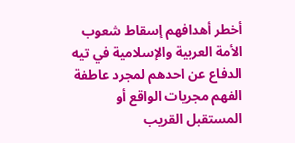أخطر أهدافهم إسقاط شعوب الأمة العربية والإسلامية في تيه الدفاع عن احدهم لمجرد عاطفة الفهم مجريات الواقع أو المستقبل القريب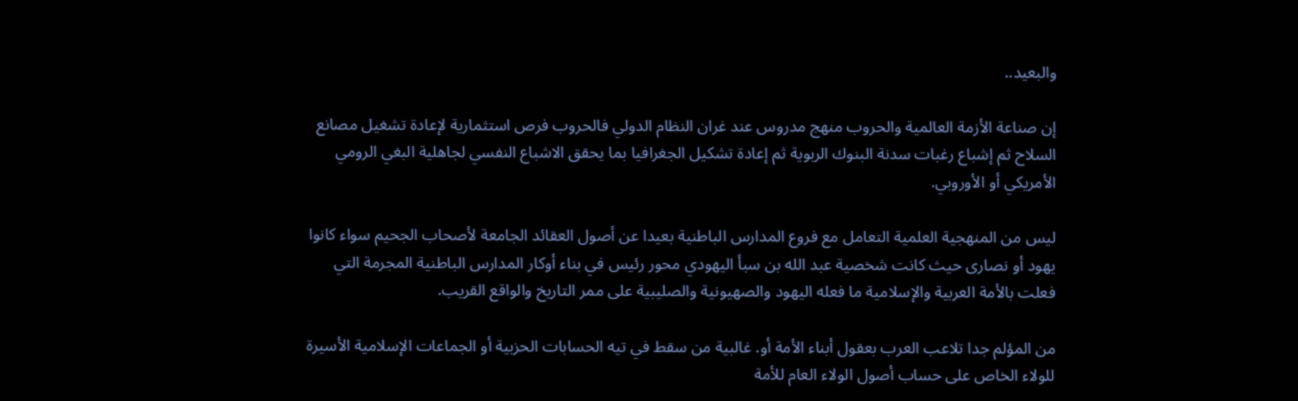والبعيد..

إن صناعة الأزمة العالمية والحروب منهج مدروس عند غران النظام الدولي فالحروب فرص استثمارية لإعادة تشغيل مصانع السلاح ثم إشباع رغبات سدنة البنوك الربوية ثم إعادة تشكيل الجغرافيا بما يحقق الاشباع النفسي لجاهلية البغي الرومي الأمريكي أو الأوروبي.

ليس من المنهجية العلمية التعامل مع فروع المدارس الباطنية بعيدا عن أصول العقائد الجامعة لأصحاب الجحيم سواء كانوا يهود أو نصارى حيث كانت شخصية عبد الله بن سبأ اليهودي محور رئيس في بناء أوكار المدارس الباطنية المجرمة التي فعلت بالأمة العربية والإسلامية ما فعله اليهود والصهيونية والصليبية على ممر التاريخ والواقع القريب.

من المؤلم جدا تلاعب العرب بعقول أبناء الأمة أو. غالبية من سقط في تيه الحسابات الحزبية أو الجماعات الإسلامية الأسيرة للولاء الخاص على حساب أصول الولاء العام للأمة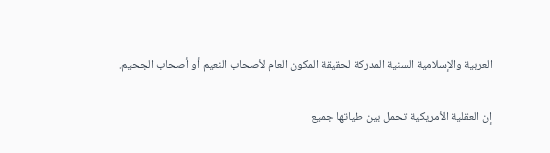العربية والإسلامية السنية المدركة لحقيقة المكون العام لأصحاب النعيم أو أصحاب الجحيم.

إن العقلية الأمريكية تحمل بين طياتها جميع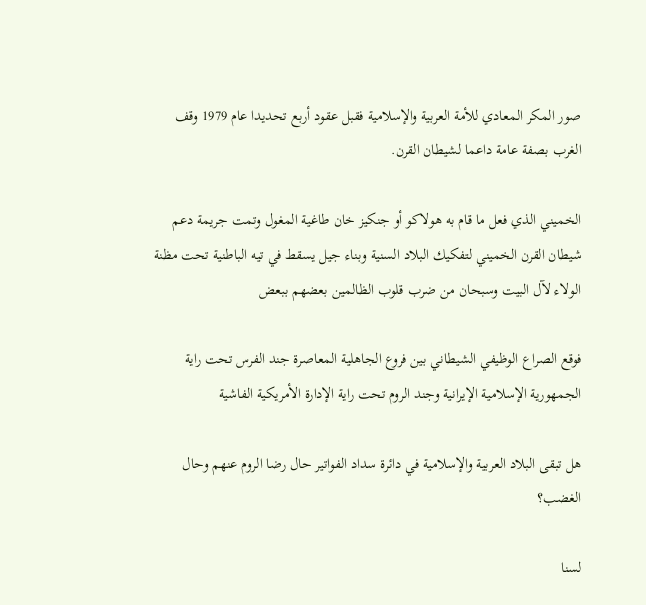صور المكر المعادي للأمة العربية والإسلامية فقبل عقود أربع تحديدا عام 1979 وقف الغرب بصفة عامة داعما لشيطان القرن.

الخميني الذي فعل ما قام به هولاكو أو جنكيز خان طاغية المغول وتمت جريمة دعم شيطان القرن الخميني لتفكيك البلاد السنية وبناء جيل يسقط في تيه الباطنية تحت مظنة الولاء لآل البيت وسبحان من ضرب قلوب الظالمين بعضهم ببعض

فوقع الصراع الوظيفي الشيطاني بين فروع الجاهلية المعاصرة جند الفرس تحت راية الجمهورية الإسلامية الإيرانية وجند الروم تحت راية الإدارة الأمريكية الفاشية

هل تبقى البلاد العربية والإسلامية في دائرة سداد الفواتير حال رضا الروم عنهم وحال الغضب؟

لسنا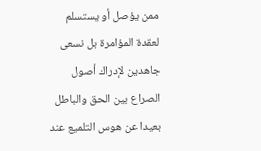ممن يؤصل أو يستسلم لعقدة المؤامرة بل نسعى جاهدين لإدراك أصول الصراع بين الحق والباطل بعيدا عن هوس التلميع عند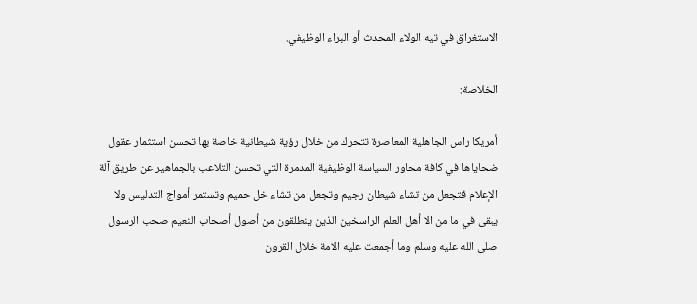الاستغراق في تيه الولاء المحدث أو البراء الوظيفي.

الخلاصة:

أمريكا راس الجاهلية المعاصرة تتحرك من خلال رؤية شيطانية خاصة بها تحسن استثمار عقول ضحاياها في كافة محاور السياسة الوظيفية المدمرة التي تحسن التلاعب بالجماهير عن طريق آلة الإعلام فتجعل من تشاء شيطان رجيم وتجعل من تشاء خل حميم وتستمر أمواج التدليس ولا يبقى في ما من الا أهل العلم الراسخين الذين ينطلقون من أصول أصحاب النعيم صحب الرسول صلى الله عليه وسلم وما أجمعت عليه الامة خلال القرون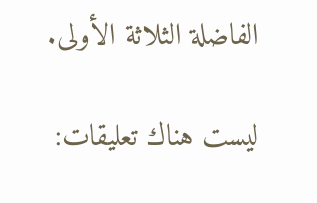الفاضلة الثلاثة الأولى.

ليست هناك تعليقات: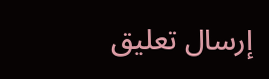إرسال تعليق